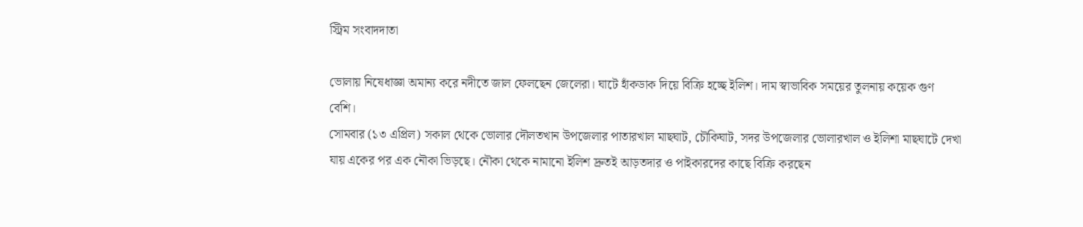স্ট্রিম সংবাদদাতা

ভোলায় নিষেধাজ্ঞা অমান্য করে নদীতে জাল ফেলছেন জেলেরা। ঘাটে হাঁকডাক দিয়ে বিক্রি হচ্ছে ইলিশ। দাম স্বাভাবিক সময়ের তুলনায় কয়েক গুণ বেশি।
সোমবার (১৩ এপ্রিল) সকাল থেকে ভোলার দৌলতখান উপজেলার পাতারখাল মাছঘাট, চৌকিঘাট, সদর উপজেলার ভোলারখাল ও ইলিশা মাছঘাটে দেখা যায় একের পর এক নৌকা ভিড়ছে। নৌকা থেকে নামানো ইলিশ দ্রুতই আড়তদার ও পাইকারদের কাছে বিক্রি করছেন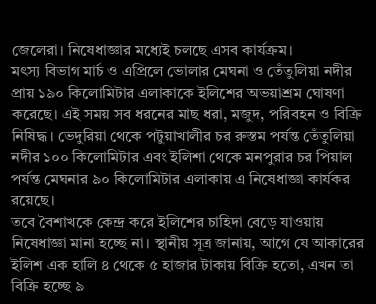জেলেরা। নিষেধাজ্ঞার মধ্যেই চলছে এসব কার্যক্রম।
মৎস্য বিভাগ মার্চ ও এপ্রিলে ভোলার মেঘনা ও তেঁতুলিয়া নদীর প্রায় ১৯০ কিলোমিটার এলাকাকে ইলিশের অভয়াশ্রম ঘোষণা করেছে। এই সময় সব ধরনের মাছ ধরা, মজুদ, পরিবহন ও বিক্রি নিষিদ্ধ। ভেদুরিয়া থেকে পটুয়াখালীর চর রুস্তম পর্যন্ত তেঁতুলিয়া নদীর ১০০ কিলোমিটার এবং ইলিশা থেকে মনপুরার চর পিয়াল পর্যন্ত মেঘনার ৯০ কিলোমিটার এলাকায় এ নিষেধাজ্ঞা কার্যকর রয়েছে।
তবে বৈশাখকে কেন্দ্র করে ইলিশের চাহিদা বেড়ে যাওয়ায় নিষেধাজ্ঞা মানা হচ্ছে না। স্থানীয় সূত্র জানায়, আগে যে আকারের ইলিশ এক হালি ৪ থেকে ৫ হাজার টাকায় বিক্রি হতো, এখন তা বিক্রি হচ্ছে ৯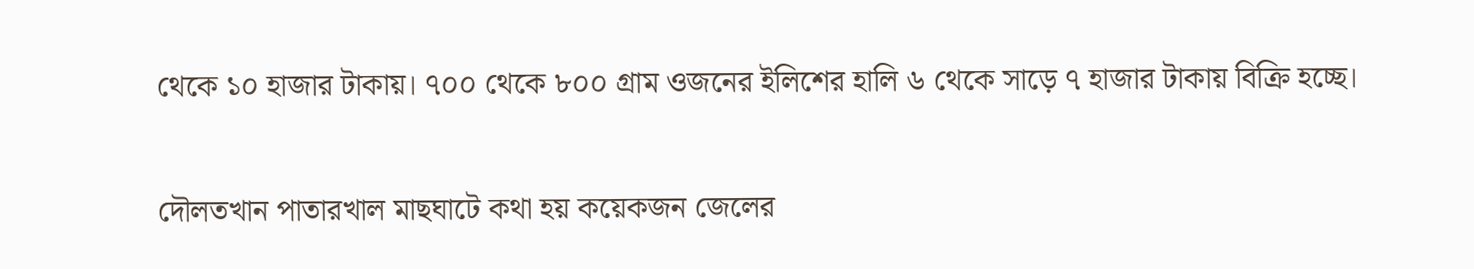থেকে ১০ হাজার টাকায়। ৭০০ থেকে ৮০০ গ্রাম ওজনের ইলিশের হালি ৬ থেকে সাড়ে ৭ হাজার টাকায় বিক্রি হচ্ছে।

দৌলতখান পাতারখাল মাছঘাটে কথা হয় কয়েকজন জেলের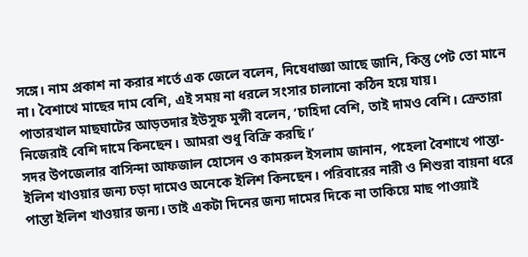সঙ্গে। নাম প্রকাশ না করার শর্তে এক জেলে বলেন, নিষেধাজ্ঞা আছে জানি, কিন্তু পেট তো মানে না। বৈশাখে মাছের দাম বেশি, এই সময় না ধরলে সংসার চালানো কঠিন হয়ে যায়।
পাতারখাল মাছঘাটের আড়তদার ইউসুফ মুন্সী বলেন, ‘চাহিদা বেশি, তাই দামও বেশি। ক্রেতারা নিজেরাই বেশি দামে কিনছেন। আমরা শুধু বিক্রি করছি।’
সদর উপজেলার বাসিন্দা আফজাল হোসেন ও কামরুল ইসলাম জানান, পহেলা বৈশাখে পান্তা-ইলিশ খাওয়ার জন্য চড়া দামেও অনেকে ইলিশ কিনছেন। পরিবারের নারী ও শিশুরা বায়না ধরে পান্তা ইলিশ খাওয়ার জন্য। তাই একটা দিনের জন্য দামের দিকে না তাকিয়ে মাছ পাওয়াই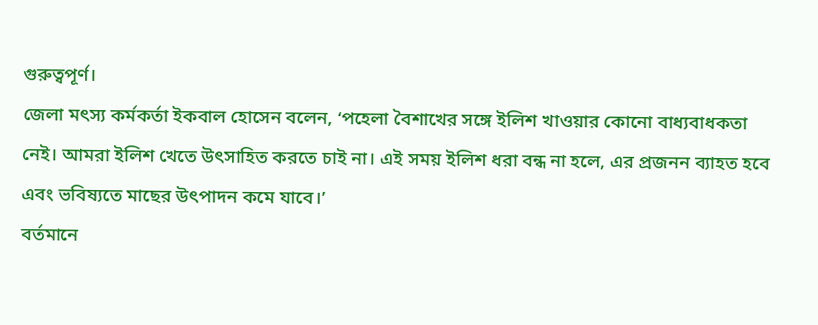গুরুত্বপূর্ণ।
জেলা মৎস্য কর্মকর্তা ইকবাল হোসেন বলেন, ‘পহেলা বৈশাখের সঙ্গে ইলিশ খাওয়ার কোনো বাধ্যবাধকতা নেই। আমরা ইলিশ খেতে উৎসাহিত করতে চাই না। এই সময় ইলিশ ধরা বন্ধ না হলে, এর প্রজনন ব্যাহত হবে এবং ভবিষ্যতে মাছের উৎপাদন কমে যাবে।’
বর্তমানে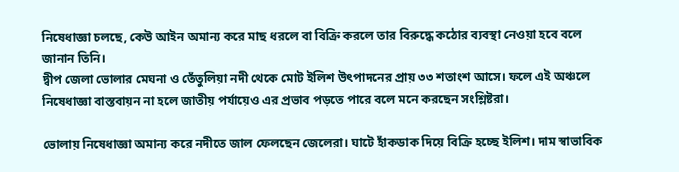নিষেধাজ্ঞা চলছে, কেউ আইন অমান্য করে মাছ ধরলে বা বিক্রি করলে তার বিরুদ্ধে কঠোর ব্যবস্থা নেওয়া হবে বলে জানান তিনি।
দ্বীপ জেলা ভোলার মেঘনা ও তেঁতুলিয়া নদী থেকে মোট ইলিশ উৎপাদনের প্রায় ৩৩ শতাংশ আসে। ফলে এই অঞ্চলে নিষেধাজ্ঞা বাস্তবায়ন না হলে জাতীয় পর্যায়েও এর প্রভাব পড়তে পারে বলে মনে করছেন সংশ্লিষ্টরা।

ভোলায় নিষেধাজ্ঞা অমান্য করে নদীতে জাল ফেলছেন জেলেরা। ঘাটে হাঁকডাক দিয়ে বিক্রি হচ্ছে ইলিশ। দাম স্বাভাবিক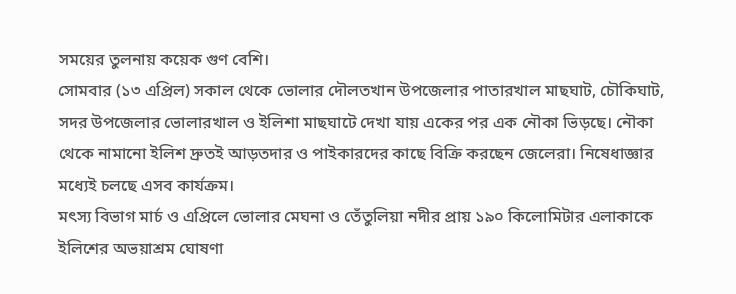সময়ের তুলনায় কয়েক গুণ বেশি।
সোমবার (১৩ এপ্রিল) সকাল থেকে ভোলার দৌলতখান উপজেলার পাতারখাল মাছঘাট, চৌকিঘাট, সদর উপজেলার ভোলারখাল ও ইলিশা মাছঘাটে দেখা যায় একের পর এক নৌকা ভিড়ছে। নৌকা থেকে নামানো ইলিশ দ্রুতই আড়তদার ও পাইকারদের কাছে বিক্রি করছেন জেলেরা। নিষেধাজ্ঞার মধ্যেই চলছে এসব কার্যক্রম।
মৎস্য বিভাগ মার্চ ও এপ্রিলে ভোলার মেঘনা ও তেঁতুলিয়া নদীর প্রায় ১৯০ কিলোমিটার এলাকাকে ইলিশের অভয়াশ্রম ঘোষণা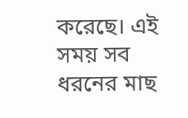করেছে। এই সময় সব ধরনের মাছ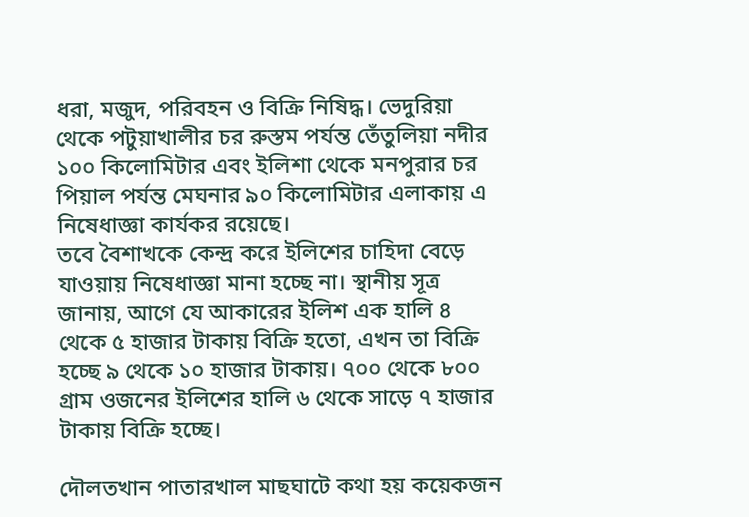ধরা, মজুদ, পরিবহন ও বিক্রি নিষিদ্ধ। ভেদুরিয়া থেকে পটুয়াখালীর চর রুস্তম পর্যন্ত তেঁতুলিয়া নদীর ১০০ কিলোমিটার এবং ইলিশা থেকে মনপুরার চর পিয়াল পর্যন্ত মেঘনার ৯০ কিলোমিটার এলাকায় এ নিষেধাজ্ঞা কার্যকর রয়েছে।
তবে বৈশাখকে কেন্দ্র করে ইলিশের চাহিদা বেড়ে যাওয়ায় নিষেধাজ্ঞা মানা হচ্ছে না। স্থানীয় সূত্র জানায়, আগে যে আকারের ইলিশ এক হালি ৪ থেকে ৫ হাজার টাকায় বিক্রি হতো, এখন তা বিক্রি হচ্ছে ৯ থেকে ১০ হাজার টাকায়। ৭০০ থেকে ৮০০ গ্রাম ওজনের ইলিশের হালি ৬ থেকে সাড়ে ৭ হাজার টাকায় বিক্রি হচ্ছে।

দৌলতখান পাতারখাল মাছঘাটে কথা হয় কয়েকজন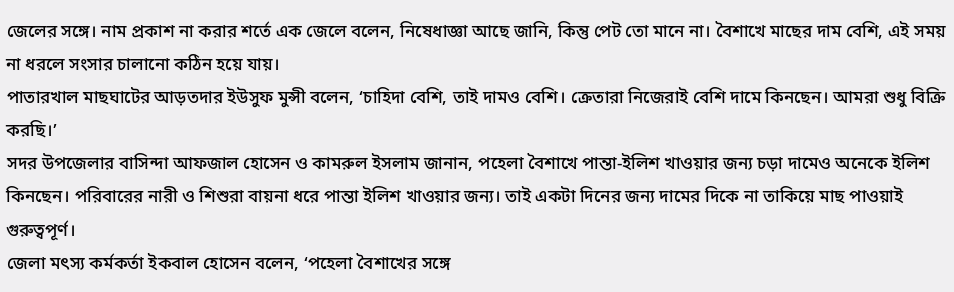জেলের সঙ্গে। নাম প্রকাশ না করার শর্তে এক জেলে বলেন, নিষেধাজ্ঞা আছে জানি, কিন্তু পেট তো মানে না। বৈশাখে মাছের দাম বেশি, এই সময় না ধরলে সংসার চালানো কঠিন হয়ে যায়।
পাতারখাল মাছঘাটের আড়তদার ইউসুফ মুন্সী বলেন, ‘চাহিদা বেশি, তাই দামও বেশি। ক্রেতারা নিজেরাই বেশি দামে কিনছেন। আমরা শুধু বিক্রি করছি।’
সদর উপজেলার বাসিন্দা আফজাল হোসেন ও কামরুল ইসলাম জানান, পহেলা বৈশাখে পান্তা-ইলিশ খাওয়ার জন্য চড়া দামেও অনেকে ইলিশ কিনছেন। পরিবারের নারী ও শিশুরা বায়না ধরে পান্তা ইলিশ খাওয়ার জন্য। তাই একটা দিনের জন্য দামের দিকে না তাকিয়ে মাছ পাওয়াই গুরুত্বপূর্ণ।
জেলা মৎস্য কর্মকর্তা ইকবাল হোসেন বলেন, ‘পহেলা বৈশাখের সঙ্গে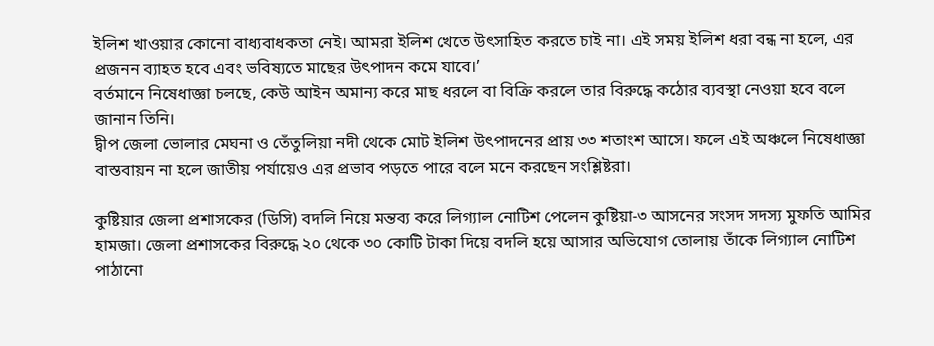ইলিশ খাওয়ার কোনো বাধ্যবাধকতা নেই। আমরা ইলিশ খেতে উৎসাহিত করতে চাই না। এই সময় ইলিশ ধরা বন্ধ না হলে, এর প্রজনন ব্যাহত হবে এবং ভবিষ্যতে মাছের উৎপাদন কমে যাবে।’
বর্তমানে নিষেধাজ্ঞা চলছে, কেউ আইন অমান্য করে মাছ ধরলে বা বিক্রি করলে তার বিরুদ্ধে কঠোর ব্যবস্থা নেওয়া হবে বলে জানান তিনি।
দ্বীপ জেলা ভোলার মেঘনা ও তেঁতুলিয়া নদী থেকে মোট ইলিশ উৎপাদনের প্রায় ৩৩ শতাংশ আসে। ফলে এই অঞ্চলে নিষেধাজ্ঞা বাস্তবায়ন না হলে জাতীয় পর্যায়েও এর প্রভাব পড়তে পারে বলে মনে করছেন সংশ্লিষ্টরা।

কুষ্টিয়ার জেলা প্রশাসকের (ডিসি) বদলি নিয়ে মন্তব্য করে লিগ্যাল নোটিশ পেলেন কুষ্টিয়া-৩ আসনের সংসদ সদস্য মুফতি আমির হামজা। জেলা প্রশাসকের বিরুদ্ধে ২০ থেকে ৩০ কোটি টাকা দিয়ে বদলি হয়ে আসার অভিযোগ তোলায় তাঁকে লিগ্যাল নোটিশ পাঠানো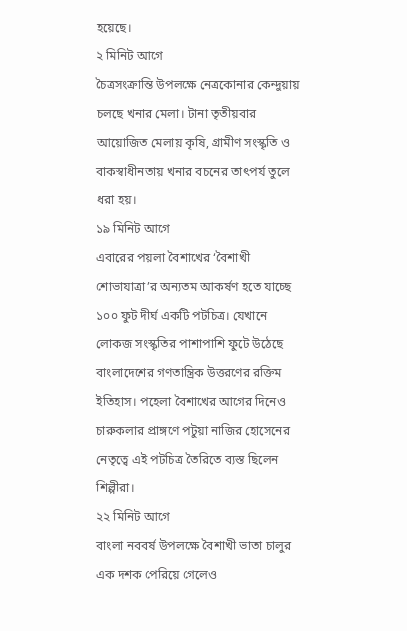হয়েছে।
২ মিনিট আগে
চৈত্রসংক্রান্তি উপলক্ষে নেত্রকোনার কেন্দুয়ায় চলছে খনার মেলা। টানা তৃতীয়বার আয়োজিত মেলায় কৃষি, গ্রামীণ সংস্কৃতি ও বাকস্বাধীনতায় খনার বচনের তাৎপর্য তুলে ধরা হয়।
১৯ মিনিট আগে
এবারের পয়লা বৈশাখের ‘বৈশাখী শোভাযাত্রা’র অন্যতম আকর্ষণ হতে যাচ্ছে ১০০ ফুট দীর্ঘ একটি পটচিত্র। যেখানে লোকজ সংস্কৃতির পাশাপাশি ফুটে উঠেছে বাংলাদেশের গণতান্ত্রিক উত্তরণের রক্তিম ইতিহাস। পহেলা বৈশাখের আগের দিনেও চারুকলার প্রাঙ্গণে পটুয়া নাজির হোসেনের নেতৃত্বে এই পটচিত্র তৈরিতে ব্যস্ত ছিলেন শিল্পীরা।
২২ মিনিট আগে
বাংলা নববর্ষ উপলক্ষে বৈশাখী ভাতা চালুর এক দশক পেরিয়ে গেলেও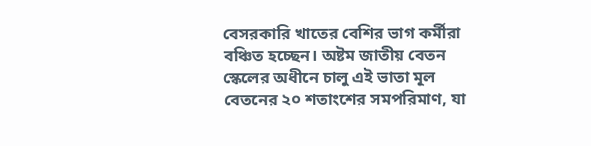বেসরকারি খাতের বেশির ভাগ কর্মীরা বঞ্চিত হচ্ছেন। অষ্টম জাতীয় বেতন স্কেলের অধীনে চালু এই ভাতা মূল বেতনের ২০ শতাংশের সমপরিমাণ, যা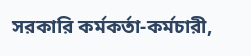সরকারি কর্মকর্তা-কর্মচারী,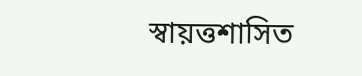স্বায়ত্তশাসিত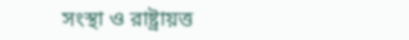সংস্থা ও রাষ্ট্রায়ত্ত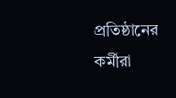প্রতিষ্ঠানের কর্মীরা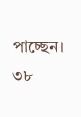পাচ্ছেন।
৩৮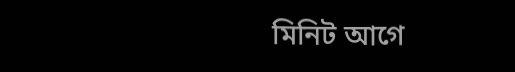মিনিট আগে